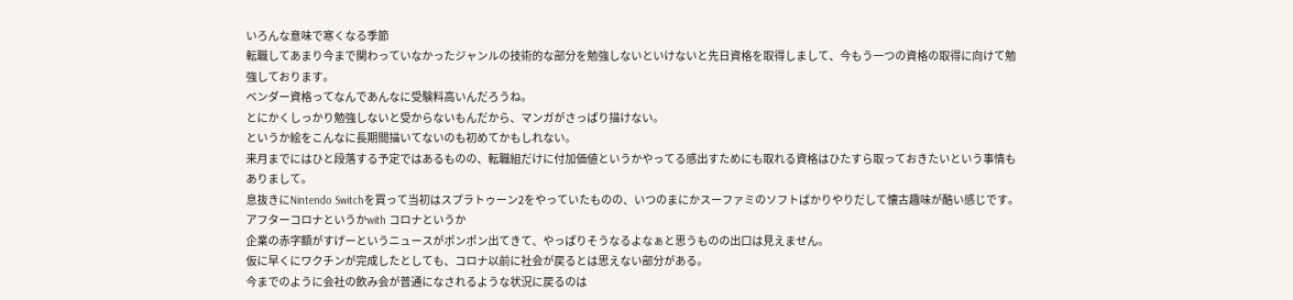いろんな意味で寒くなる季節
転職してあまり今まで関わっていなかったジャンルの技術的な部分を勉強しないといけないと先日資格を取得しまして、今もう一つの資格の取得に向けて勉強しております。
ベンダー資格ってなんであんなに受験料高いんだろうね。
とにかくしっかり勉強しないと受からないもんだから、マンガがさっぱり描けない。
というか絵をこんなに長期間描いてないのも初めてかもしれない。
来月までにはひと段落する予定ではあるものの、転職組だけに付加価値というかやってる感出すためにも取れる資格はひたすら取っておきたいという事情もありまして。
息抜きにNintendo Switchを買って当初はスプラトゥーン2をやっていたものの、いつのまにかスーファミのソフトばかりやりだして懐古趣味が酷い感じです。
アフターコロナというかwith コロナというか
企業の赤字額がすげーというニュースがポンポン出てきて、やっぱりそうなるよなぁと思うものの出口は見えません。
仮に早くにワクチンが完成したとしても、コロナ以前に社会が戻るとは思えない部分がある。
今までのように会社の飲み会が普通になされるような状況に戻るのは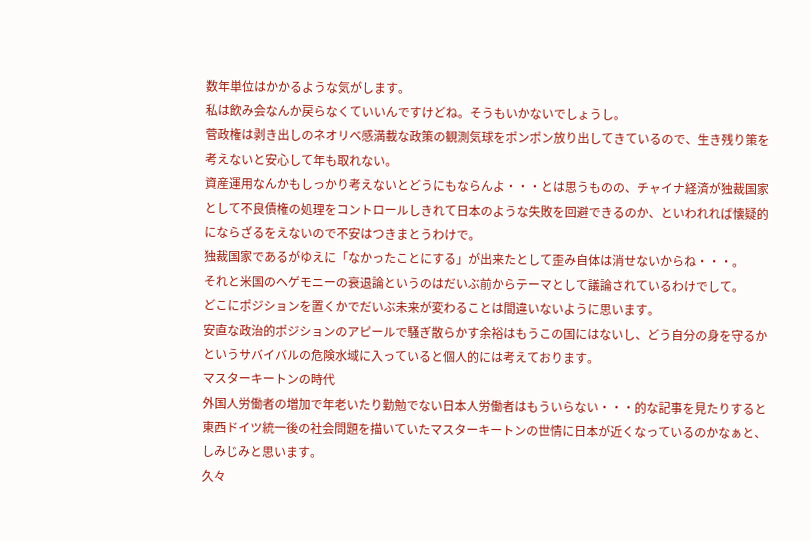数年単位はかかるような気がします。
私は飲み会なんか戻らなくていいんですけどね。そうもいかないでしょうし。
菅政権は剥き出しのネオリベ感満載な政策の観測気球をポンポン放り出してきているので、生き残り策を考えないと安心して年も取れない。
資産運用なんかもしっかり考えないとどうにもならんよ・・・とは思うものの、チャイナ経済が独裁国家として不良債権の処理をコントロールしきれて日本のような失敗を回避できるのか、といわれれば懐疑的にならざるをえないので不安はつきまとうわけで。
独裁国家であるがゆえに「なかったことにする」が出来たとして歪み自体は消せないからね・・・。
それと米国のヘゲモニーの衰退論というのはだいぶ前からテーマとして議論されているわけでして。
どこにポジションを置くかでだいぶ未来が変わることは間違いないように思います。
安直な政治的ポジションのアピールで騒ぎ散らかす余裕はもうこの国にはないし、どう自分の身を守るかというサバイバルの危険水域に入っていると個人的には考えております。
マスターキートンの時代
外国人労働者の増加で年老いたり勤勉でない日本人労働者はもういらない・・・的な記事を見たりすると東西ドイツ統一後の社会問題を描いていたマスターキートンの世情に日本が近くなっているのかなぁと、しみじみと思います。
久々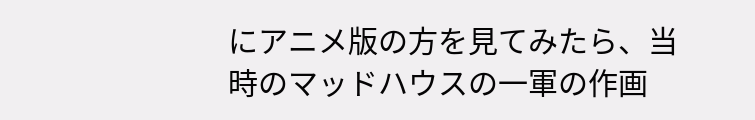にアニメ版の方を見てみたら、当時のマッドハウスの一軍の作画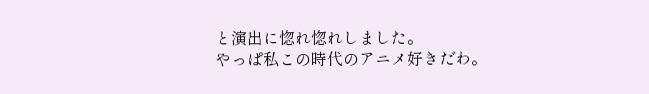と演出に惚れ惚れしました。
やっぱ私この時代のアニメ好きだわ。